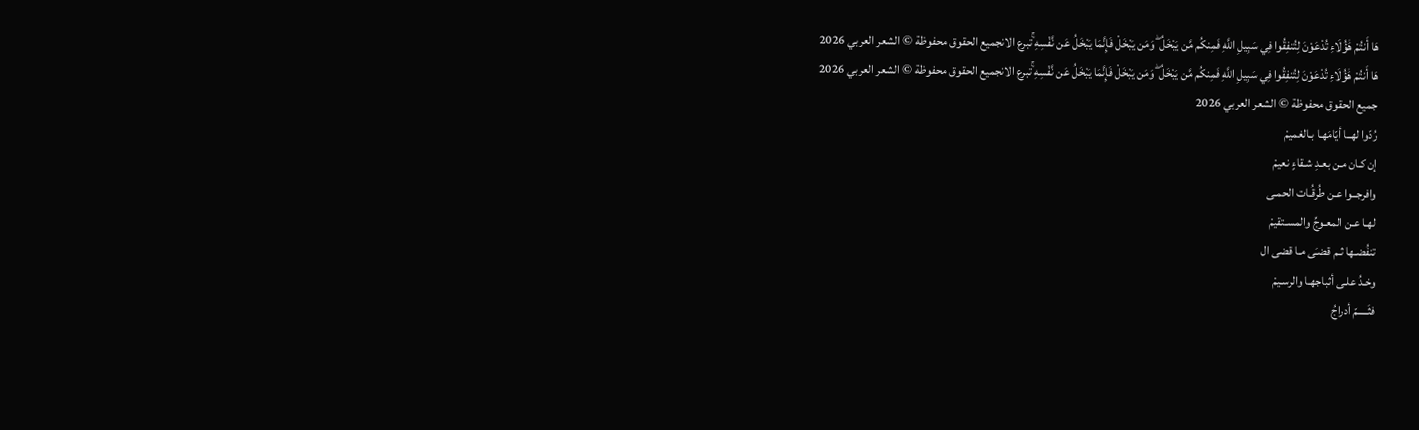هَا أَنتُمْ هَٰؤُلَاءِ تُدْعَوْنَ لِتُنفِقُوا فِي سَبِيلِ اللَّهِ فَمِنكُم مَّن يَبْخَلُ ۖ وَمَن يَبْخَلْ فَإِنَّمَا يَبْخَلُ عَن نَّفْسِهِ ۚتبرع الانجميع الحقوق محفوظة © الشعر العربي 2026
هَا أَنتُمْ هَٰؤُلَاءِ تُدْعَوْنَ لِتُنفِقُوا فِي سَبِيلِ اللَّهِ فَمِنكُم مَّن يَبْخَلُ ۖ وَمَن يَبْخَلْ فَإِنَّمَا يَبْخَلُ عَن نَّفْسِهِ ۚتبرع الانجميع الحقوق محفوظة © الشعر العربي 2026
جميع الحقوق محفوظة © الشعر العربي 2026
رُدّوا لهــا أيّامَهـا بـالغميمْ
إن كـان مـن بعـدِ شـقاءٍ نعيمْ
وافرجــوا عـن طُرقُـات الحمـى
لهـا عـن المعـوجِّ والمسـتقيمْ
تنفُضـها ثـم قضـَى مـا قضى ال
وخـدُ علـى أثباجهـا والرسـيمْ
فثَـــــمّ أدراجُ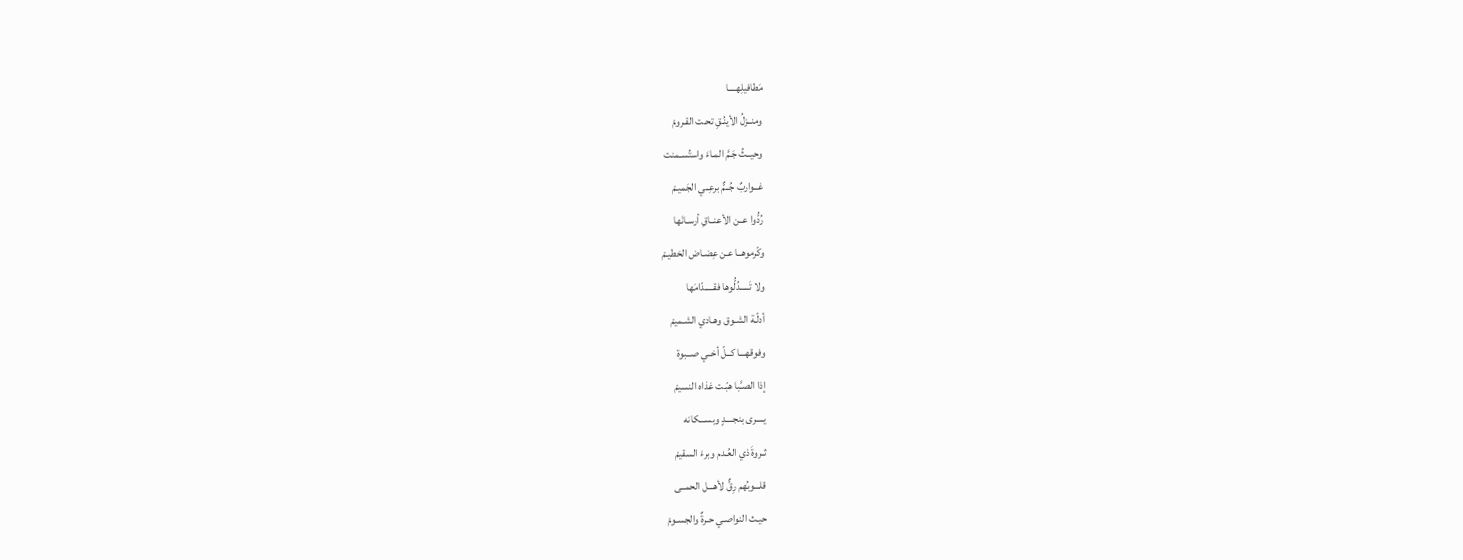مَطافيلِهــــا
ومنــزلُ الأينُـقِ تحـت القـرومْ
وحيــثُ جَـمَّ المـاءَ واستُسـمنت
غــواربٌ جُــمٌّ برعِــي الجَميـمْ
رُدُّوا عــن الأعنــاقِ أرسـانَها
وكّرموهــا عـن عِضـاض الخطيـمْ
ولا تَـــــدُلُّوها فقـــــدّامَها
أدلّـة الشـوق وهـادي الشـميمْ
وفوقهـــا كــلّ أخــي صــبوة
إذا الصـَّبا هبّـت غذاه النسيمْ
يــــرى بنجــــدٍ وبســـكانه
ثـروةَ ذي العُـدم وبرءَ السقيمْ
قلـــوبُهم رِقٌّ لأهـــل الحمــى
حيـث النواصـي حـرةٌ والجسـومْ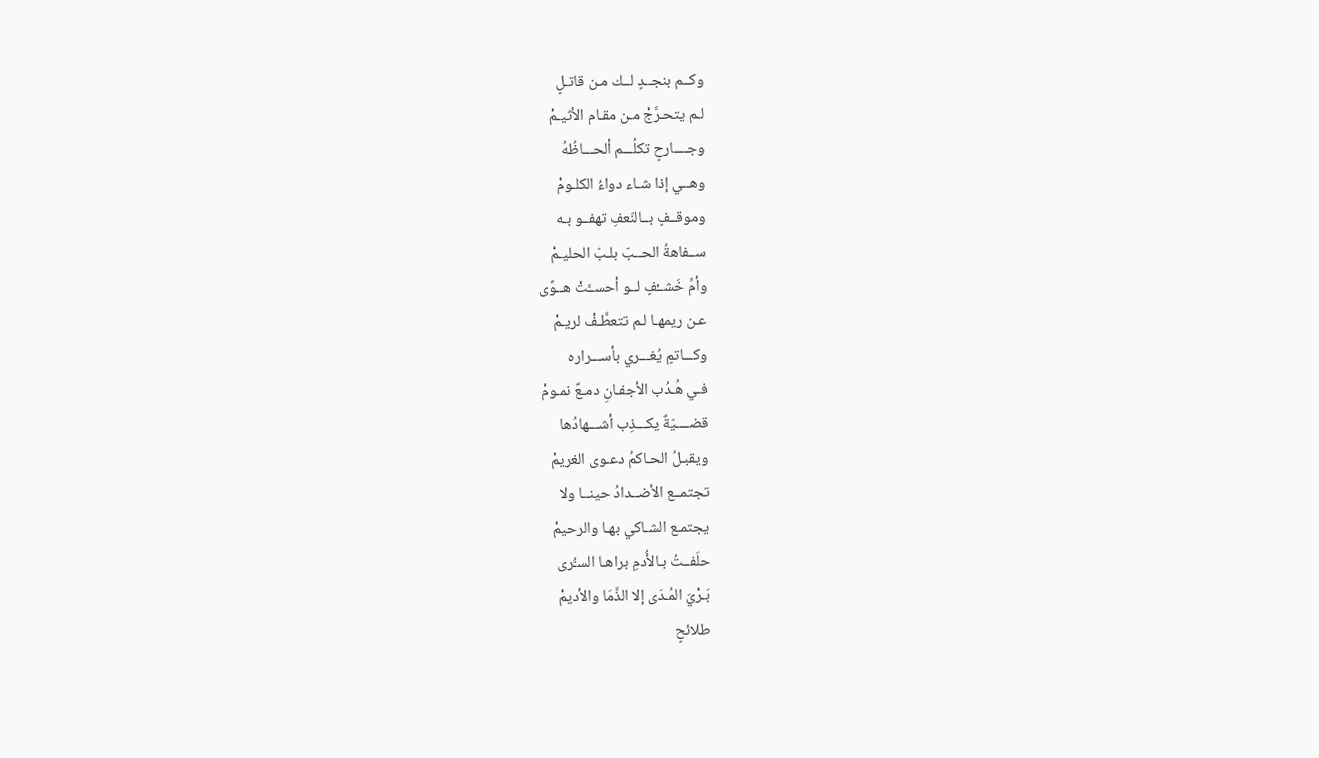وكــم بنجــدٍ لــك مـن قاتـلٍ
لـم يتحـرَّجْ مـن مقـام الأثيـمْ
وجــــارحٍ تكلُـــم ألحـــاظُهُ
وهــي إذا شـاء دواءُ الكلـومْ
وموقــفٍ بــالنّعفِ تهفــو بـه
ســفاهةُ الحــبّ بلـبّ الحليـمْ
وأمِّ خَشــْفٍ لــو أحســَّتْ هــوًى
عـن ريمهـا لـم تتعطَّـفْ لريـمْ
وكـــاتمٍ يُغـــري بأســـراره
فـي هُـدُب الأجفـانِ دمـعٌ نمـومْ
قضــــيّةٌ يكـــذِب أشـــهادُها
ويقبـلُ الحـاكمُ دعـوى الغريمْ
تجتمــع الأضــدادُ حينــا ولا
يجتمـع الشـاكي بهـا والرحيمْ
حلَفــتُ بـالأُدمِ براهـا السـُّرى
بَـرْيَ المُـدَى إلا الذَّمَا والأديمْ
طلائحٍ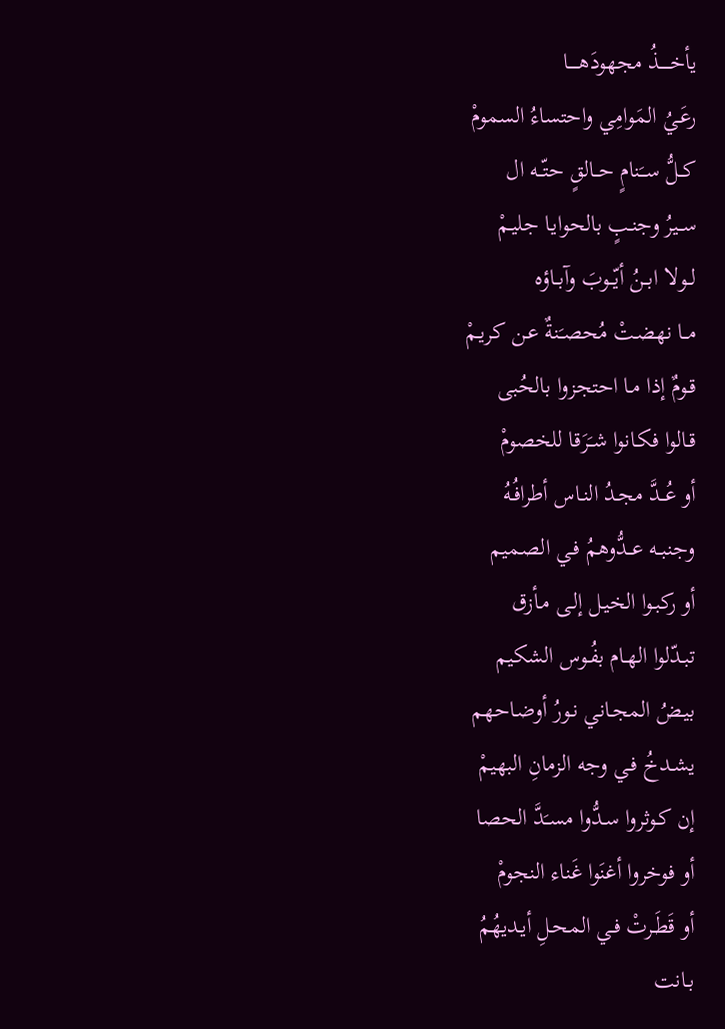يأخـــــذُ مجهودَهـــــا
رعَـيُ المَوامِي واحتساءُ السمومْ
كــلُّ ســَنامٍ حــالقٍ حتّــه ال
ســيرُ وجنـبٍ بالحوايـا جليـمْ
لــولا ابــنُ أيّــوبَ وآبــاؤه
مــا نهضـتْ مُحصـَنةٌ عـن كريـمْ
قـومٌ إذا مـا احتجزوا بالحُبى
قـالوا فكـانوا شـَرَقا للخصومْ
أو عُــدَّ مجـدُ النـاس أطرافُـهُ
وجنبــه عــدُّوهمُ فـي الصـميم
أو ركبـوا الخيـل إلـى مـأزق
تبـدّلوا الهـام بفُـوس الشكيم
بيـضُ المجـاني نـورُ أوضـاحهم
يشـدخُ فـي وجه الزمانِ البهيمْ
إن كـوثروا سـدُّوا مسـَدَّ الحصا
أو فوخروا أغنَوا غَناء النجومْ
أو قَطَـرتْ فـي المحـلِ أيـديهُمُ
بـانت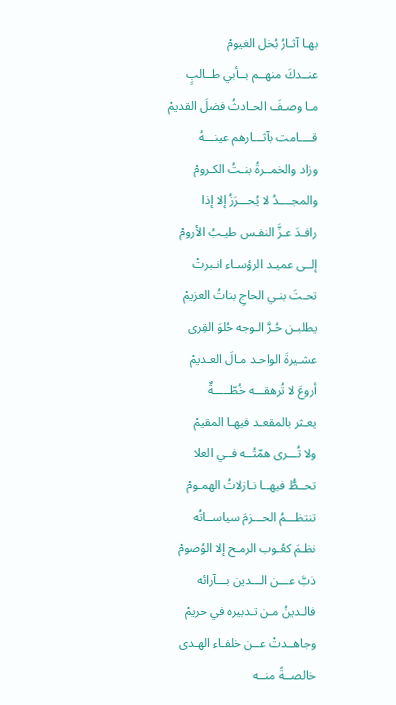بهـا آثـارُ بُخل الغيومْ
عنــدكَ منهــم بــأبي طــالبٍ
مـا وصـفَ الحـادثُ فضلَ القديمْ
قــــامت بآثـــارهم عينـــهُ
وزاد والخمــرةُ بنـتُ الكـرومْ
والمجــــدُ لا يُحـــرَزُ إلا إذا
رافـدَ عـزَّ النفـس طيـبُ الأرومْ
إلــى عميـد الرؤسـاء انـبرتْ
تحـتَ بنـي الحاجِ بناتُ العزيمْ
يطلبـن حُـرَّ الـوجه حُلوَ القِرى
عشـيرةَ الواحـد مـالَ العـديمْ
أروعَ لا تُرهقـــه خُطّـــــةٌ
يعـثر بالمقعـد فيهـا المقيمْ
ولا تُـــرى همّتُــه فــي العلا
تحــطُّ فيهــا نـازلاتُ الهمـومْ
تنتظـــمُ الحـــزمَ سياســاتُه
نظـمَ كعُـوب الرمـح إلا الوُصومْ
ذبَّ عـــن الـــدين بـــآرائه
فالـدينُ مـن تـدبيره في حريمْ
وجاهــدتْ عــن خلفـاء الهـدى
خالصــةً منــه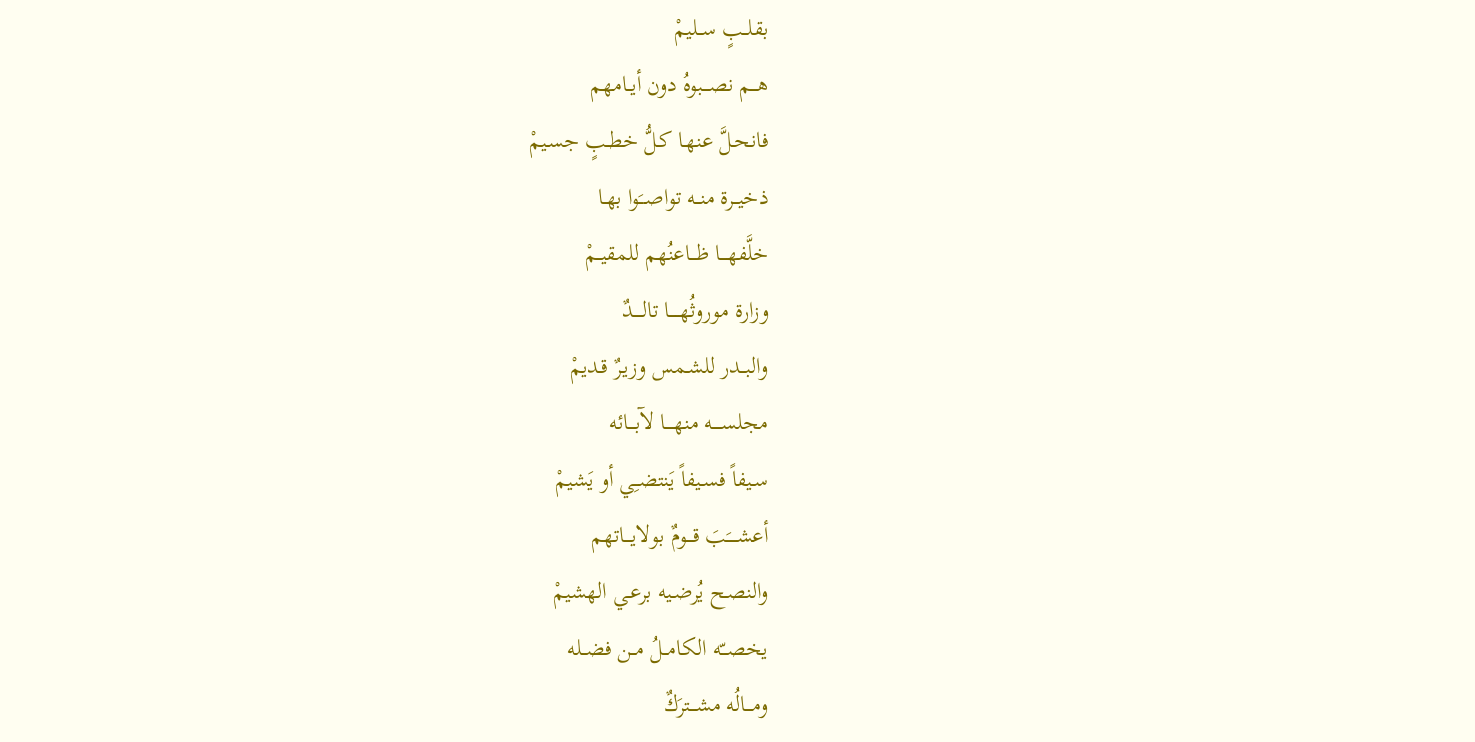بقلــبٍ ســليمْ
هـــم نصـــبوهُ دون أيــامهم
فانحـلَّ عنهـا كـلُّ خطـبٍ جسـيمْ
ذخيــرة منــه تواصــَوا بهـا
خلَّفهـــا ظـــاعنُهم للمقيــمْ
وزارة موروثُهـــــا تالــــدٌ
والبــدر للشـمس وزيـرٌ قـديمْ
مجلســــه منهــــا لآبـــائه
سـيفاً فسـيفاً يَنتضـِي أو يَشيمْ
أعشــــَبَ قـــومٌ بولايـــاتهم
والنصـح يُرضـيه برعـي الهشيمْ
يخصــّه الكامــلُ مــن فضــله
ومـــالُه مشـــترَكٌ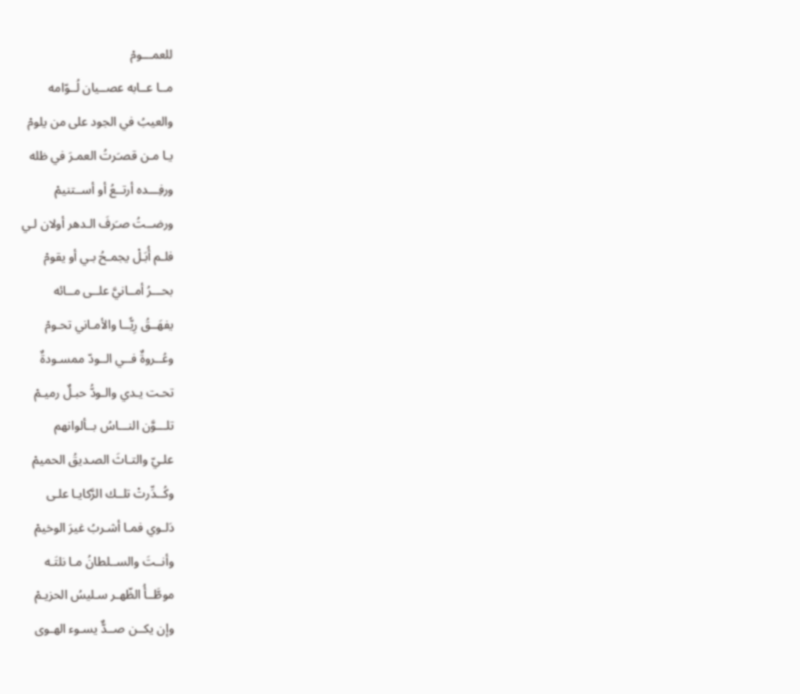للعمـــومْ
مــا عــابه عصــيان لُــوّامه
والعيبُ في الجود على من يلومْ
يـا مـن قصـَرتُ العمـرَ في ظله
ورفِـــده أرتــعُ أو أســتنيمْ
ورضــتُ صـَرفَ الـدهر أولان لـي
فلـم أُبَـلْ يجمـحُ بـي أو يقومْ
بحـــرُ أمــانيَّ علــى مــائه
يفهَــقُ رِيًّــا والأمـاني تحـومْ
وعُــروةٌ فــي الــودّ ممسـودةٌ
تحـت يـدي والـودُّ حبـلٌ رميـمْ
تلـــوَّن النـــاسُ بــألوانهم
علـيّ والتـاثَ الصـديقُ الحميمْ
وكُــدِّرتْ تلــك الرَّكايـا علـى
دَلـوي فمـا أشـربُ غيرَ الوخيمْ
وأنــتَ والســلطانُ مـا نلتَـه
موطَّــأُ الظّهـر سـليسُ الحزيـمْ
وإن يكــن صــدٌّ يسـوء الهـوى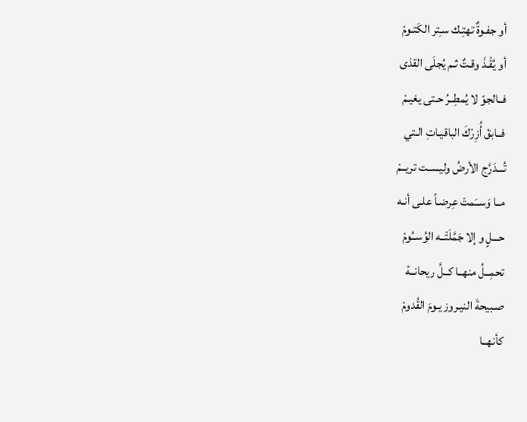أو جفـوةٌ تهتِـك سـِتر الكَتـومْ
أو يُقْـذَ وقـتٌ ثـم يُجلَى القذى
فــالجوّ لا يُمطِــرُ حـتى يغيـمْ
فــابقَ أُزِرْكَ الباقيـاتِ الـتي
تُـــدَرَّج الأرضُ وليســت تريــمْ
مــا وَســَمتْ عِرضـاً علـى أنـه
حـــلٍ و إلا جَمَّلَتْــه الوُســُومْ
تحمِــلُ منهــا كــلَّ ريحانــة
صـبيحةَ النيـروز يـومَ القُدومْ
كأنهــا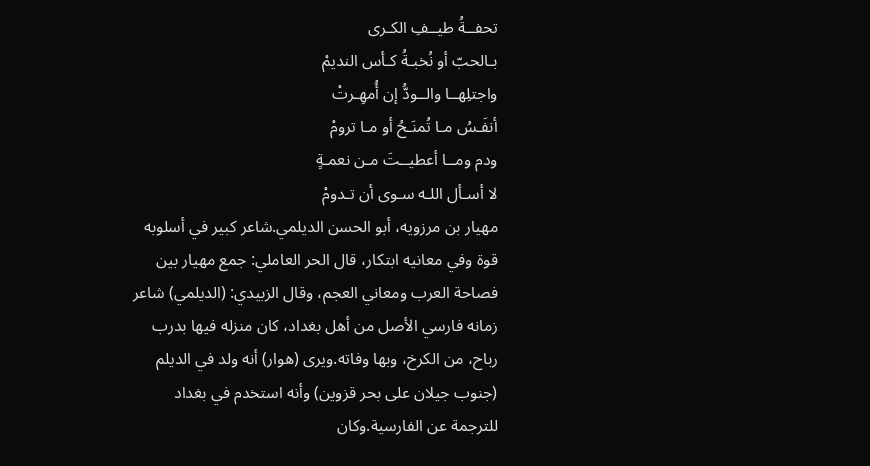تحفــةُ طيــفِ الكـرى
بـالحبّ أو نُخبـةُ كـأس النديمْ
واجتلِهــا والــودُّ إن أُمهِـرتْ
أنفَـسُ مـا تُمنَـحُ أو مـا ترومْ
ودم ومــا أعطيــتَ مـن نعمـةٍ
لا أسـأل اللـه سـوى أن تـدومْ
مهيار بن مرزويه، أبو الحسن الديلمي.شاعر كبير في أسلوبه قوة وفي معانيه ابتكار، قال الحر العاملي: جمع مهيار بين فصاحة العرب ومعاني العجم، وقال الزبيدي: (الديلمي) شاعر زمانه فارسي الأصل من أهل بغداد، كان منزله فيها بدرب رباح، من الكرخ، وبها وفاته.ويرى (هوار) أنه ولد في الديلم (جنوب جيلان على بحر قزوين) وأنه استخدم في بغداد للترجمة عن الفارسية.وكان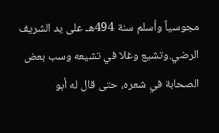مجوسياً وأسلم سنة 494هـ على يد الشريف الرضي.وتشيع وغلا في تشيعه وسب بعض الصحابة في شعره، حتى قال له أبو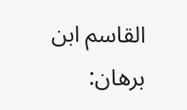القاسم ابن برهان: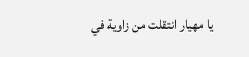يا مهيار انتقلت من زاوية في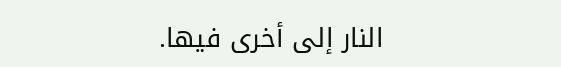النار إلى أخرى فيها.